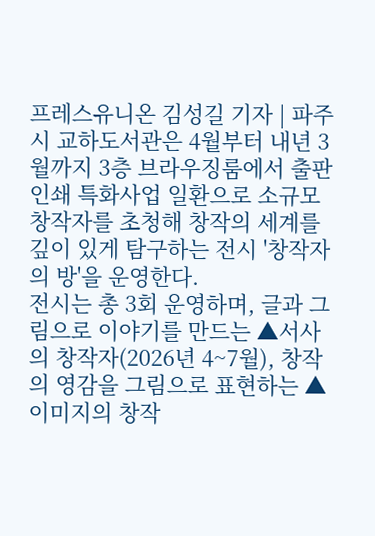프레스유니온 김성길 기자 | 파주시 교하도서관은 4월부터 내년 3월까지 3층 브라우징룸에서 출판인쇄 특화사업 일환으로 소규모 창작자를 초청해 창작의 세계를 깊이 있게 탐구하는 전시 '창작자의 방'을 운영한다.
전시는 총 3회 운영하며, 글과 그림으로 이야기를 만드는 ▲서사의 창작자(2026년 4~7월), 창작의 영감을 그림으로 표현하는 ▲이미지의 창작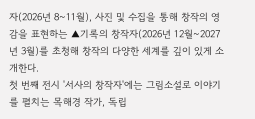자(2026년 8~11월), 사진 및 수집을 통해 창작의 영감을 표현하는 ▲기록의 창작자(2026년 12월~2027년 3월)를 초청해 창작의 다양한 세계를 깊이 있게 소개한다.
첫 번째 전시 '서사의 창작자'에는 그림소설로 이야기를 펼치는 목해경 작가, 독립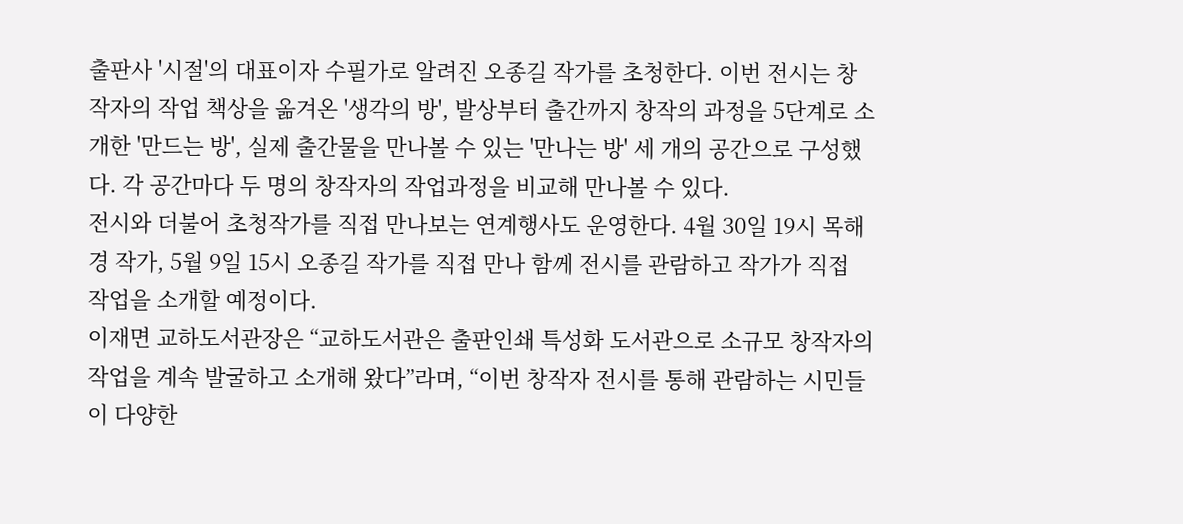출판사 '시절'의 대표이자 수필가로 알려진 오종길 작가를 초청한다. 이번 전시는 창작자의 작업 책상을 옮겨온 '생각의 방', 발상부터 출간까지 창작의 과정을 5단계로 소개한 '만드는 방', 실제 출간물을 만나볼 수 있는 '만나는 방' 세 개의 공간으로 구성했다. 각 공간마다 두 명의 창작자의 작업과정을 비교해 만나볼 수 있다.
전시와 더불어 초청작가를 직접 만나보는 연계행사도 운영한다. 4월 30일 19시 목해경 작가, 5월 9일 15시 오종길 작가를 직접 만나 함께 전시를 관람하고 작가가 직접 작업을 소개할 예정이다.
이재면 교하도서관장은 “교하도서관은 출판인쇄 특성화 도서관으로 소규모 창작자의 작업을 계속 발굴하고 소개해 왔다”라며, “이번 창작자 전시를 통해 관람하는 시민들이 다양한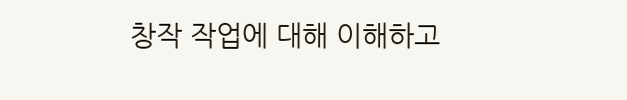창작 작업에 대해 이해하고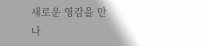새로운 영감을 만나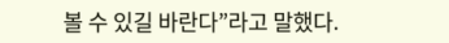볼 수 있길 바란다”라고 말했다.